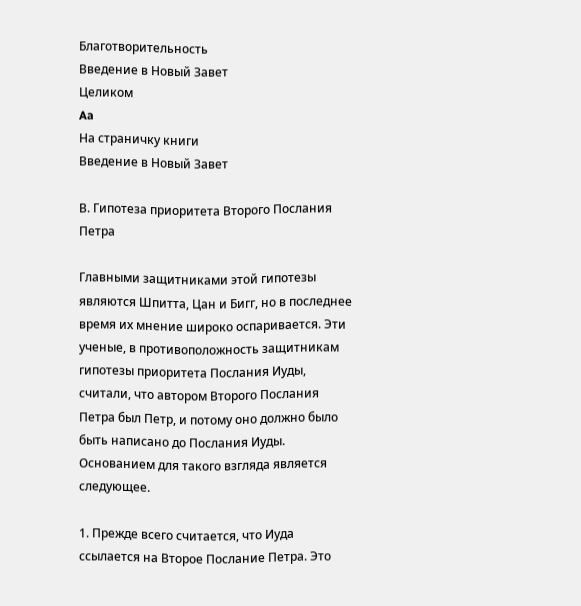Благотворительность
Введение в Новый Завет
Целиком
Aa
На страничку книги
Введение в Новый Завет

В. Гипотеза приоритета Второго Послания Петра

Главными защитниками этой гипотезы являются Шпитта, Цан и Бигг, но в последнее время их мнение широко оспаривается. Эти ученые, в противоположность защитникам гипотезы приоритета Послания Иуды, считали, что автором Второго Послания Петра был Петр, и потому оно должно было быть написано до Послания Иуды. Основанием для такого взгляда является следующее.

1. Прежде всего считается, что Иуда ссылается на Второе Послание Петра. Это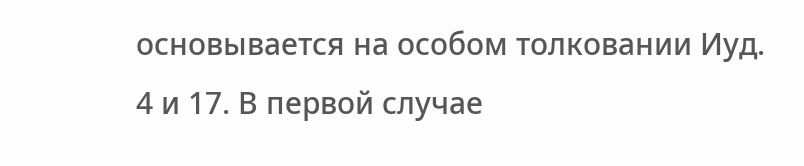основывается на особом толковании Иуд. 4 и 17. В первой случае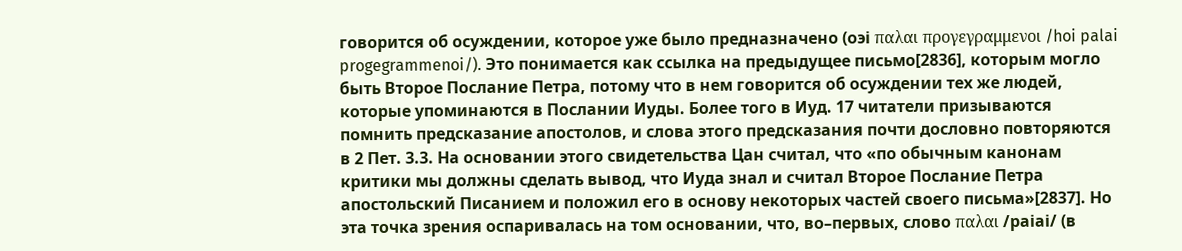говорится об осуждении, которое уже было предназначено (оэі παλαι προγεγραμμενοι /hoi palai progegrammenoi/). Это понимается как ссылка на предыдущее письмо[2836], которым могло быть Второе Послание Петра, потому что в нем говорится об осуждении тех же людей, которые упоминаются в Послании Иуды. Более того в Иуд. 17 читатели призываются помнить предсказание апостолов, и слова этого предсказания почти дословно повторяются в 2 Пет. 3.3. На основании этого свидетельства Цан считал, что «по обычным канонам критики мы должны сделать вывод, что Иуда знал и считал Второе Послание Петра апостольский Писанием и положил его в основу некоторых частей своего письма»[2837]. Но эта точка зрения оспаривалась на том основании, что, во–первых, слово παλαι /раіаі/ (в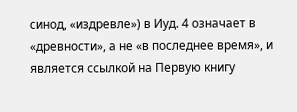синод, «издревле») в Иуд. 4 означает в «древности», а не «в последнее время», и является ссылкой на Первую книгу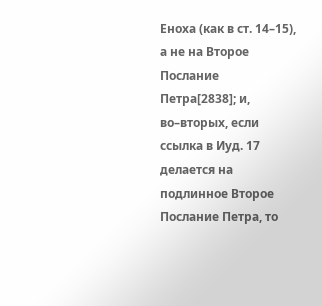Еноха (как в ст. 14–15), а не на Второе Послание Петра[2838]; и, во–вторых, если ссылка в Иуд. 17 делается на подлинное Второе Послание Петра, то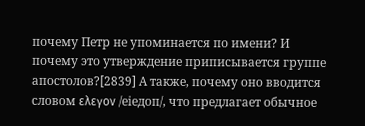почему Петр не упоминается по имени? И почему это утверждение приписывается группе апостолов?[2839] А также, почему оно вводится словом ελεγον /еіедоп/, что предлагает обычное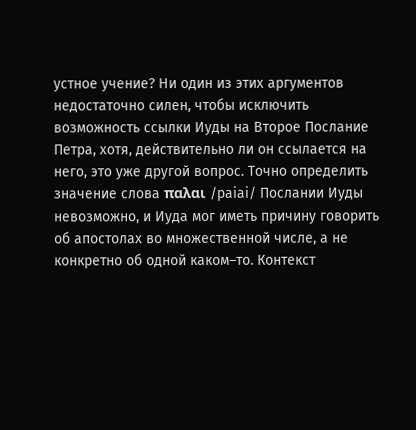устное учение? Ни один из этих аргументов недостаточно силен, чтобы исключить возможность ссылки Иуды на Второе Послание Петра, хотя, действительно ли он ссылается на него, это уже другой вопрос. Точно определить значение слова παλαι /раіаі/ Послании Иуды невозможно, и Иуда мог иметь причину говорить об апостолах во множественной числе, а не конкретно об одной каком–то. Контекст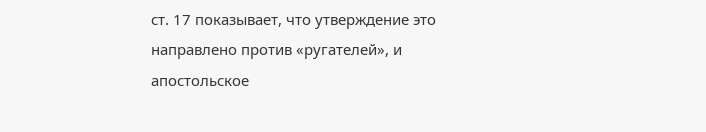ст. 17 показывает, что утверждение это направлено против «ругателей», и апостольское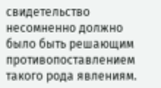свидетельство несомненно должно было быть решающим противопоставлением такого рода явлениям.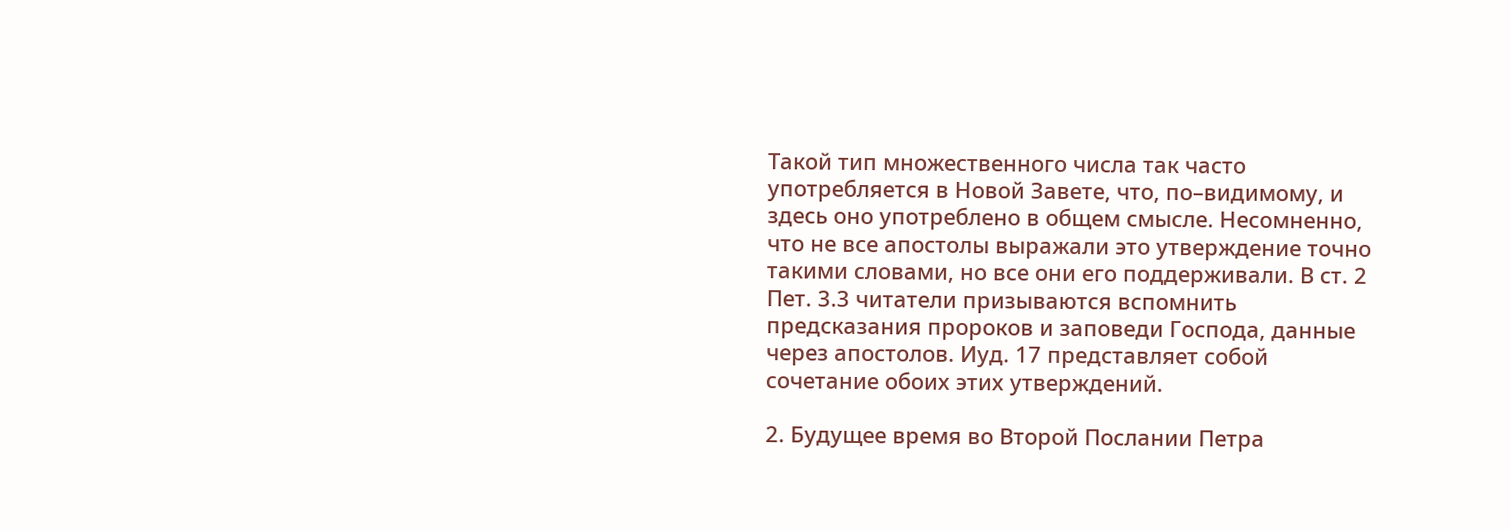Такой тип множественного числа так часто употребляется в Новой Завете, что, по–видимому, и здесь оно употреблено в общем смысле. Несомненно, что не все апостолы выражали это утверждение точно такими словами, но все они его поддерживали. В ст. 2 Пет. 3.3 читатели призываются вспомнить предсказания пророков и заповеди Господа, данные через апостолов. Иуд. 17 представляет собой сочетание обоих этих утверждений.

2. Будущее время во Второй Послании Петра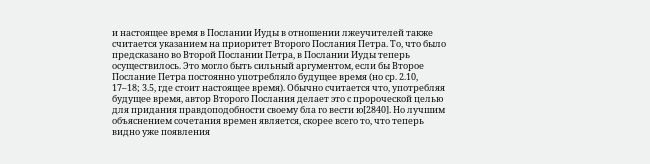и настоящее время в Послании Иуды в отношении лжеучителей также считается указанием на приоритет Второго Послания Петра. То, что было предсказано во Второй Послании Петра, в Послании Иуды теперь осуществилось. Это могло быть сильный аргументом, если бы Второе Послание Петра постоянно употребляло будущее время (но ср. 2.10, 17–18; 3.5, где стоит настоящее время). Обычно считается что, употребляя будущее время, автор Второго Послания делает это с пророческой целью для придания правдоподобности своему бла го вести ю[2840]. Но лучшим объяснением сочетания времен является, скорее всего то, что теперь видно уже появления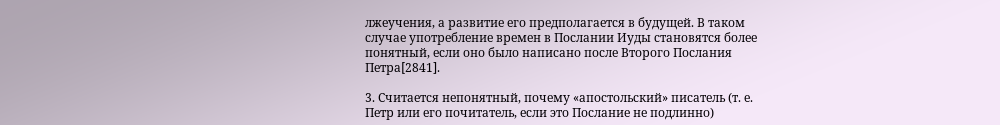лжеучения, а развитие его предполагается в будущей. В таком случае употребление времен в Послании Иуды становятся более понятный, если оно было написано после Второго Послания Петра[2841].

3. Считается непонятный, почему «апостольский» писатель (т. е. Петр или его почитатель, если это Послание не подлинно)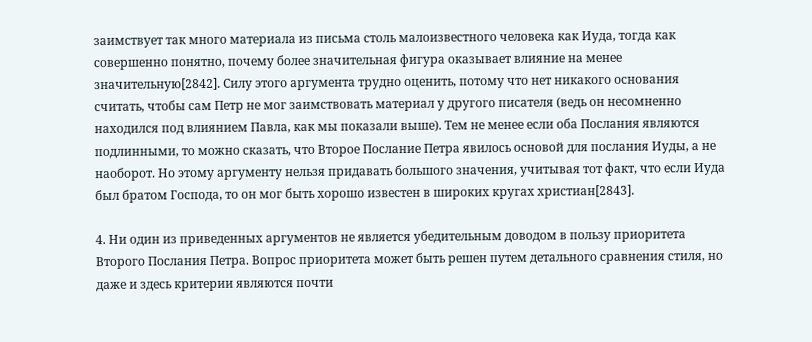заимствует так много материала из письма столь малоизвестного человека как Иуда, тогда как совершенно понятно, почему более значительная фигура оказывает влияние на менее значительную[2842]. Силу этого аргумента трудно оценить, потому что нет никакого основания считать, чтобы сам Петр не мог заимствовать материал у другого писателя (ведь он несомненно находился под влиянием Павла, как мы показали выше). Тем не менее если оба Послания являются подлинными, то можно сказать, что Второе Послание Петра явилось основой для послания Иуды, а не наоборот. Но этому аргументу нельзя придавать большого значения, учитывая тот факт, что если Иуда был братом Господа, то он мог быть хорошо известен в широких кругах христиан[2843].

4. Ни один из приведенных аргументов не является убедительным доводом в пользу приоритета Второго Послания Петра. Вопрос приоритета может быть решен путем детального сравнения стиля, но даже и здесь критерии являются почти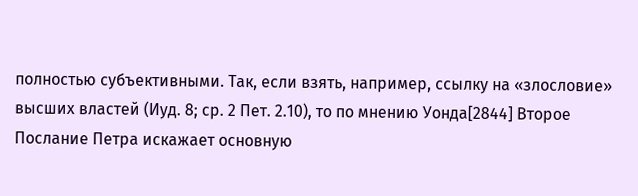полностью субъективными. Так, если взять, например, ссылку на «злословие» высших властей (Иуд. 8; ср. 2 Пет. 2.10), то по мнению Уонда[2844] Второе Послание Петра искажает основную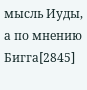мысль Иуды, а по мнению Бигга[2845]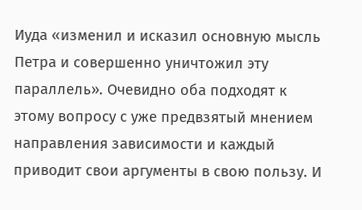Иуда «изменил и исказил основную мысль Петра и совершенно уничтожил эту параллель». Очевидно оба подходят к этому вопросу с уже предвзятый мнением направления зависимости и каждый приводит свои аргументы в свою пользу. И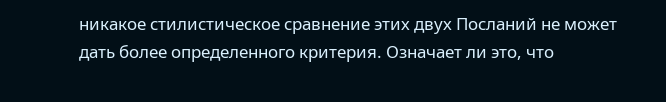никакое стилистическое сравнение этих двух Посланий не может дать более определенного критерия. Означает ли это, что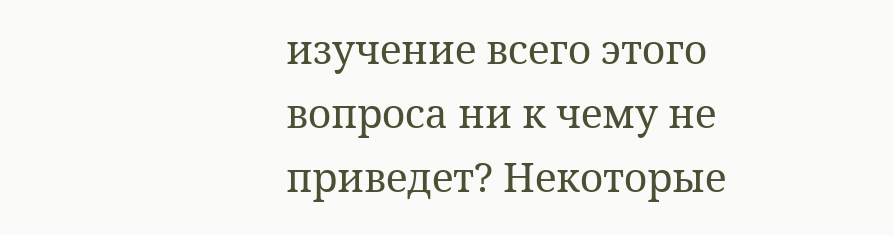изучение всего этого вопроса ни к чему не приведет? Некоторые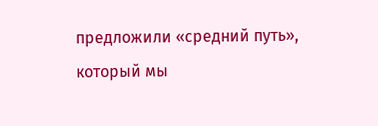предложили «средний путь», который мы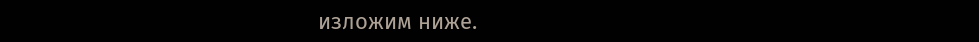изложим ниже.